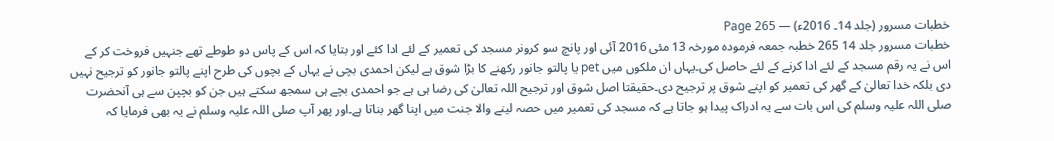خطبات مسرور (جلد 14۔ 2016ء) — Page 265
خطبات مسرور جلد 14 265 خطبہ جمعہ فرمودہ مورخہ 13 مئی 2016 آئی اور پانچ سو کرونر مسجد کی تعمیر کے لئے ادا کئے اور بتایا کہ اس کے پاس دو طوطے تھے جنہیں فروخت کر کے اس نے یہ رقم مسجد کے لئے ادا کرنے کے لئے حاصل کی۔یہاں ان ملکوں میں pet یا پالتو جانور رکھنے کا بڑا شوق ہے لیکن احمدی بچی نے یہاں کے بچوں کی طرح اپنے پالتو جانور کو ترجیح نہیں دی بلکہ خدا تعالیٰ کے گھر کی تعمیر کو اپنے شوق پر ترجیح دی۔حقیقتا اصل شوق اور ترجیح اللہ تعالیٰ کی رضا ہی ہے جو احمدی بچے ہی سمجھ سکتے ہیں جن کو بچپن سے ہی آنحضرت صلی اللہ علیہ وسلم کی اس بات سے یہ ادراک پیدا ہو جاتا ہے کہ مسجد کی تعمیر میں حصہ لینے والا جنت میں اپنا گھر بناتا ہے۔اور پھر آپ صلی اللہ علیہ وسلم نے یہ بھی فرمایا کہ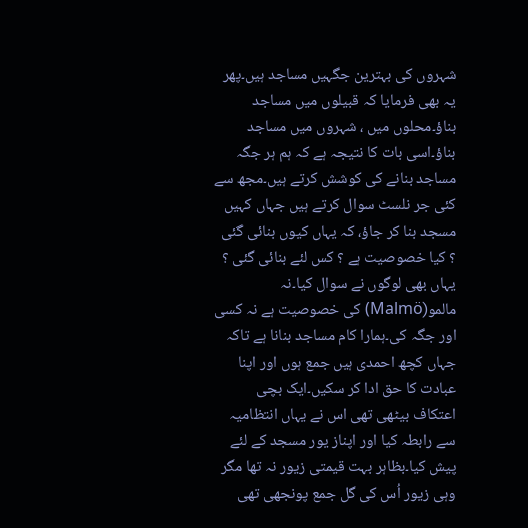شہروں کی بہترین جگہیں مساجد ہیں۔پھر یہ بھی فرمایا کہ قبیلوں میں مساجد بناؤ۔محلوں میں ، شہروں میں مساجد بناؤ۔اسی بات کا نتیجہ ہے کہ ہم ہر جگہ مساجد بنانے کی کوشش کرتے ہیں۔مجھ سے کئی جر نلسٹ سوال کرتے ہیں جہاں کہیں مسجد بنا کر جاؤ، کہ یہاں کیوں بنائی گئی ؟ کیا خصوصیت ہے ؟ کس لئے بنائی گئی ؟ یہاں بھی لوگوں نے سوال کیا۔نہ مالمو(Malmö) کی خصوصیت ہے نہ کسی اور جگہ کی۔ہمارا کام مساجد بنانا ہے تاکہ جہاں کچھ احمدی ہیں جمع ہوں اور اپنا عبادت کا حق ادا کر سکیں۔ایک بچی اعتکاف بیٹھی تھی اس نے یہاں انتظامیہ سے رابطہ کیا اور اپناز یور مسجد کے لئے پیش کیا۔بظاہر بہت قیمتی زیور نہ تھا مگر وہی زیور اُس کی گل جمع پونجھی تھی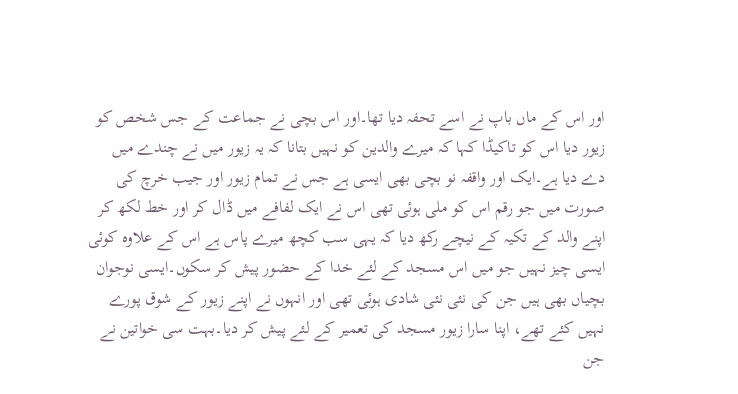اور اس کے ماں باپ نے اسے تحفہ دیا تھا۔اور اس بچی نے جماعت کے جس شخص کو زیور دیا اس کو تاکیڈا کہا کہ میرے والدین کو نہیں بتانا کہ یہ زیور میں نے چندے میں دے دیا ہے۔ایک اور واقفہ نو بچی بھی ایسی ہے جس نے تمام زیور اور جیب خرچ کی صورت میں جو رقم اس کو ملی ہوئی تھی اس نے ایک لفافے میں ڈال کر اور خط لکھ کر اپنے والد کے تکیہ کے نیچے رکھ دیا کہ یہی سب کچھ میرے پاس ہے اس کے علاوہ کوئی ایسی چیز نہیں جو میں اس مسجد کے لئے خدا کے حضور پیش کر سکوں۔ایسی نوجوان بچیاں بھی ہیں جن کی نئی نئی شادی ہوئی تھی اور انہوں نے اپنے زیور کے شوق پورے نہیں کئے تھے، اپنا سارا زیور مسجد کی تعمیر کے لئے پیش کر دیا۔بہت سی خواتین نے جن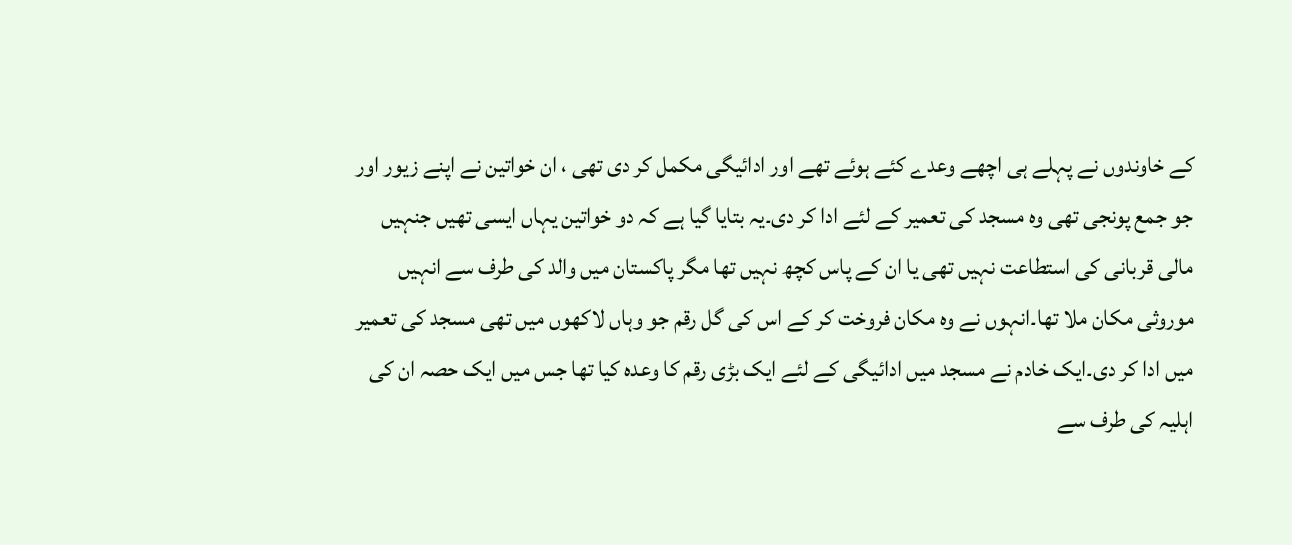کے خاوندوں نے پہلے ہی اچھے وعدے کئے ہوئے تھے اور ادائیگی مکمل کر دی تھی ، ان خواتین نے اپنے زیور اور جو جمع پونجی تھی وہ مسجد کی تعمیر کے لئے ادا کر دی۔یہ بتایا گیا ہے کہ دو خواتین یہاں ایسی تھیں جنہیں مالی قربانی کی استطاعت نہیں تھی یا ان کے پاس کچھ نہیں تھا مگر پاکستان میں والد کی طرف سے انہیں موروثی مکان ملا تھا۔انہوں نے وہ مکان فروخت کر کے اس کی گل رقم جو وہاں لاکھوں میں تھی مسجد کی تعمیر میں ادا کر دی۔ایک خادم نے مسجد میں ادائیگی کے لئے ایک بڑی رقم کا وعدہ کیا تھا جس میں ایک حصہ ان کی اہلیہ کی طرف سے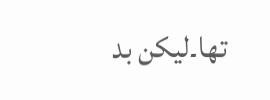تھا۔لیکن بد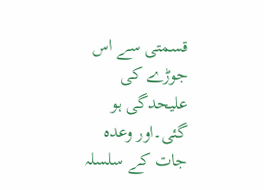قسمتی سے اس جوڑے کی علیحدگی ہو گئی۔اور وعدہ جات کے سلسلہ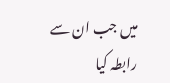میں جب ان سے رابطہ کیا